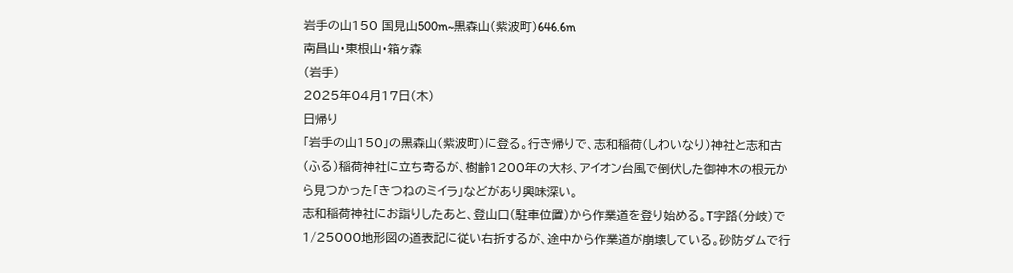岩手の山150 国見山500m~黒森山(紫波町)646.6m
南昌山・東根山・箱ヶ森
(岩手)
2025年04月17日(木)
日帰り
「岩手の山150」の黒森山(紫波町)に登る。行き帰りで、志和稲荷(しわいなり)神社と志和古(ふる)稲荷神社に立ち寄るが、樹齢1200年の大杉、アイオン台風で倒伏した御神木の根元から見つかった「きつねのミイラ」などがあり興味深い。
志和稲荷神社にお詣りしたあと、登山口(駐車位置)から作業道を登り始める。T字路(分岐)で1/25000地形図の道表記に従い右折するが、途中から作業道が崩壊している。砂防ダムで行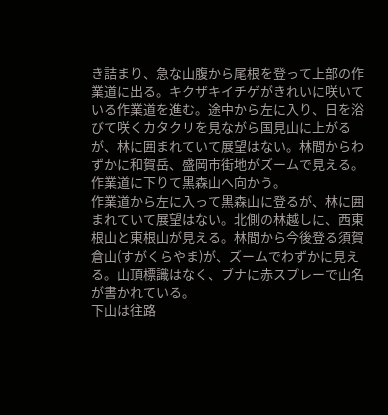き詰まり、急な山腹から尾根を登って上部の作業道に出る。キクザキイチゲがきれいに咲いている作業道を進む。途中から左に入り、日を浴びて咲くカタクリを見ながら国見山に上がるが、林に囲まれていて展望はない。林間からわずかに和賀岳、盛岡市街地がズームで見える。作業道に下りて黒森山へ向かう。
作業道から左に入って黒森山に登るが、林に囲まれていて展望はない。北側の林越しに、西東根山と東根山が見える。林間から今後登る須賀倉山(すがくらやま)が、ズームでわずかに見える。山頂標識はなく、ブナに赤スプレーで山名が書かれている。
下山は往路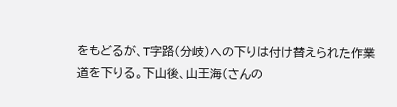をもどるが、T字路(分岐)への下りは付け替えられた作業道を下りる。下山後、山王海(さんの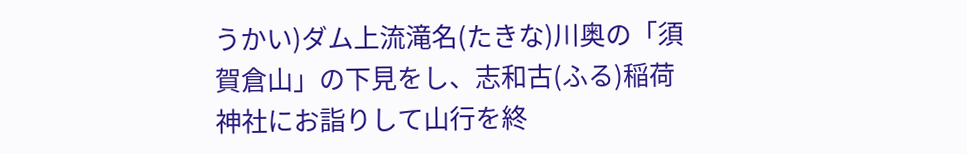うかい)ダム上流滝名(たきな)川奥の「須賀倉山」の下見をし、志和古(ふる)稲荷神社にお詣りして山行を終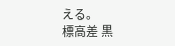える。
標高差 黒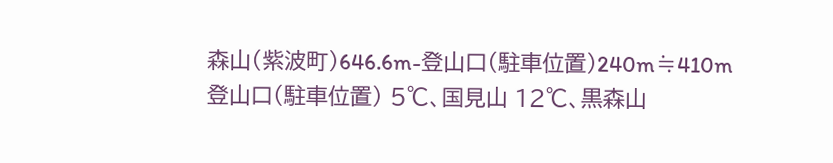森山(紫波町)646.6m-登山口(駐車位置)240m≒410m
登山口(駐車位置) 5℃、国見山 12℃、黒森山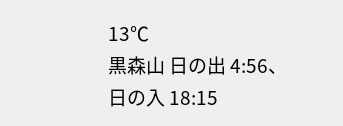13℃
黒森山 日の出 4:56、日の入 18:15